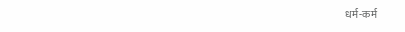धर्म-कर्म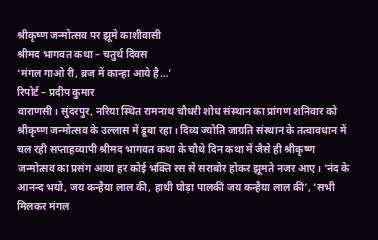श्रीकृष्ण जन्मोत्सव पर झूमे काशीवासी
श्रीमद भागवत कथा – चतुर्थ दिवस
‘मंगल गाओ री, ब्रज में कान्हा आये है…’
रिपोर्ट – प्रदीप कुमार
वाराणसी। सुंदरपुर, नरिया स्थित रामनाथ चौधरी शोध संस्थान का प्रांगण शनिवार को श्रीकृष्ण जन्मोत्सव के उल्लास में डूबा रहा। दिव्य ज्योति जाग्रति संस्थान के तत्वावधान में चल रही सप्ताहव्यापी श्रीमद भागवत कथा के चौथे दिन कथा में जैसे ही श्रीकृष्ण जन्मोत्सव का प्रसंग आया हर कोई भक्ति रस से सराबोर होकर झूमते नजर आए। ‘नंद के आनन्द भयो, जय कन्हैया लाल की, हाथी घोड़ा पालकी जय कन्हैया लाल की’, ‘सभी मिलकर मंगल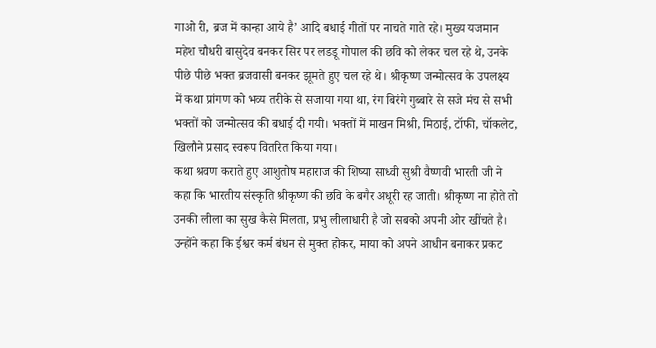गाओ री, ब्रज में कान्हा आये है’ आदि बधाई गीतों पर नाचते गाते रहे। मुख्य यजमान महेश चौधरी बासुदेव बनकर सिर पर लडडू गोपाल की छवि को लेकर चल रहे थे, उनके पीछे पीछे भक्त ब्रजवासी बनकर झूमते हुए चल रहे थे। श्रीकृष्ण जन्मोत्सव के उपलक्ष्य में कथा प्रांगण को भव्य तरीके से सजाया गया था, रंग बिरंगे गुब्बारे से सजे मंच से सभी भक्तों को जन्मोत्सव की बधाई दी गयी। भक्तों में माखन मिश्री, मिठाई, टॉफी, चॉकलेट, खिलौने प्रसाद स्वरूप वितरित किया गया।
कथा श्रवण कराते हुए आशुतोष महाराज की शिष्या साध्वी सुश्री वैष्णवी भारती जी ने कहा कि भारतीय संस्कृति श्रीकृष्ण की छवि के बगैर अधूरी रह जाती। श्रीकृष्ण ना होते तो उनकी लीला का सुख कैसे मिलता, प्रभु लीलाधारी है जो सबको अपनी ओर खींचते है। उन्होंने कहा कि ईश्वर कर्म बंधन से मुक्त होकर, माया को अपने आधीन बनाकर प्रकट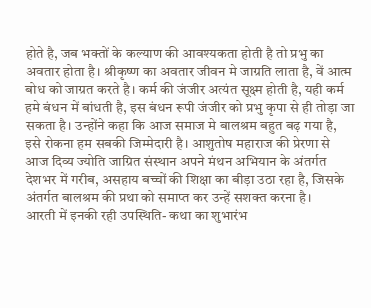होते है, जब भक्तों के कल्याण की आवश्यकता होती है तो प्रभु का अवतार होता है। श्रीकृष्ण का अवतार जीवन मे जाग्रति लाता है, वें आत्म बोध को जाग्रत करते है। कर्म की जंजीर अत्यंत सूक्ष्म होती है, यही कर्म हमे बंधन में बांधती है, इस बंधन रूपी जंजीर को प्रभु कृपा से ही तोड़ा जा सकता है। उन्होंने कहा कि आज समाज मे बालश्रम बहुत बढ़ गया है, इसे रोकना हम सबकी जिम्मेदारी है। आशुतोष महाराज की प्रेरणा से आज दिव्य ज्योति जाग्रित संस्थान अपने मंथन अभियान के अंतर्गत देशभर में गरीब, असहाय बच्चों की शिक्षा का बीड़ा उठा रहा है, जिसके अंतर्गत बालश्रम की प्रथा को समाप्त कर उन्हें सशक्त करना है।
आरती में इनकी रही उपस्थिति- कथा का शुभारंभ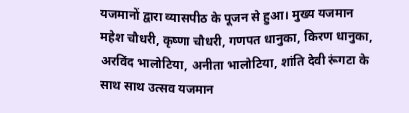यजमानों द्वारा व्यासपीठ के पूजन से हुआ। मुख्य यजमान महेश चौधरी, कृष्णा चौधरी, गणपत धानुका, किरण धानुका, अरविंद भालोटिया, अनीता भालोटिया, शांति देवी रूंगटा के साथ साथ उत्सव यजमान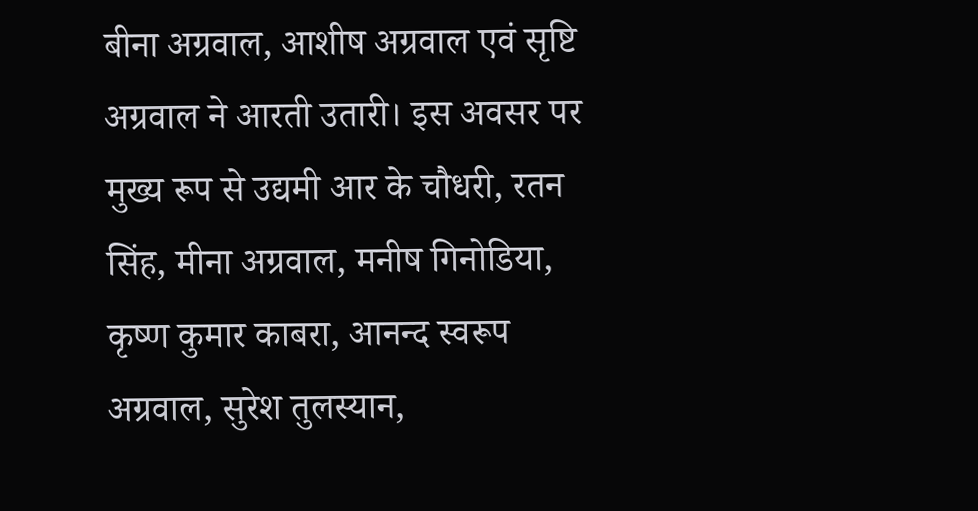बीना अग्रवाल, आशीष अग्रवाल एवं सृष्टि अग्रवाल ने आरती उतारी। इस अवसर पर मुख्य रूप से उद्यमी आर के चौधरी, रतन सिंह, मीना अग्रवाल, मनीष गिनोडिया, कृष्ण कुमार काबरा, आनन्द स्वरूप अग्रवाल, सुरेश तुलस्यान,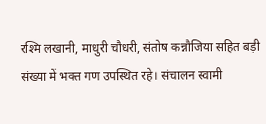रश्मि लखानी, माधुरी चौधरी, संतोष कन्नौजिया सहित बड़ी संख्या में भक्त गण उपस्थित रहे। संचालन स्वामी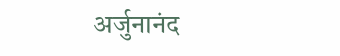अर्जुनानंद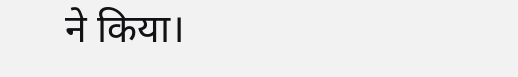ने किया।